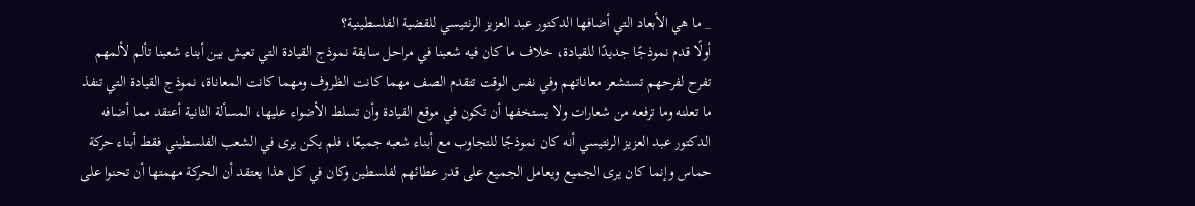_ ما هي الأبعاد التي أضافها الدكتور عبد العزيز الرنتيسي للقضية الفلسطينية؟
أولًا قدم نموذجًا جديدًا للقيادة، خلاف ما كان فيه شعبنا في مراحل سابقة نموذج القيادة التي تعيش بين أبناء شعبنا تألم لألمهم تفرح لفرحهم تستشعر معاناتهم وفي نفس الوقت تتقدم الصف مهما كانت الظروف ومهما كانت المعاناة، نموذج القيادة التي تنفذ ما تعلنه وما ترفعه من شعارات ولا يستخفها أن تكون في موقع القيادة وأن تسلط الأضواء عليها، المسألة الثانية أعتقد مما أضافه الدكتور عبد العزيز الرنتيسي أنه كان نموذجًا للتجاوب مع أبناء شعبه جميعًا، فلم يكن يرى في الشعب الفلسطيني فقط أبناء حركة حماس وإنما كان يرى الجميع ويعامل الجميع على قدر عطائهم لفلسطين وكان في كل هذا يعتقد أن الحركة مهمتها أن تحنوا على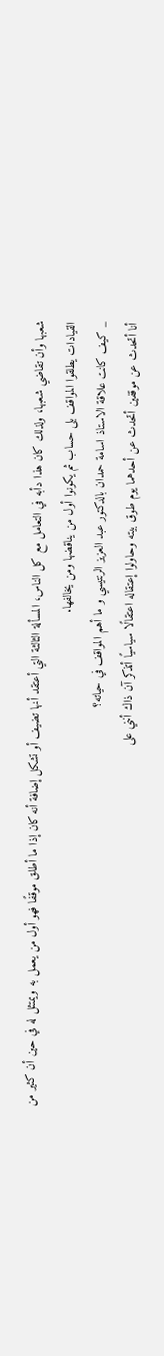شعبها وأن تقاضي شعبها، ولذلك كان هذا دأبه في التعامل مع كل الناس، المسألة الثالثة التي أعتقد أنها تضيف أو تشكل إضافة أنه كان إذا ما أطلق موقفًا فهو أول من يعمل به ويمتثل له في حين أن كثير من القيادات يطلقوا المواقف بلى حساب ثم يكونوا أول من يناقضها ومن يخالفها.
_ كيف كانت علاقة الاستاذ اسامة حمدان بالدكتور عبد العزيز الرنتيسي و ما أهم المواقف في حياته؟
أنا أتحدث عن موقفين أتحدث عن أحدهما يوم طوق بيته وحاولوا إعتقاله اعتقالًا سياسيًا أتذكر آن ذاك أنني على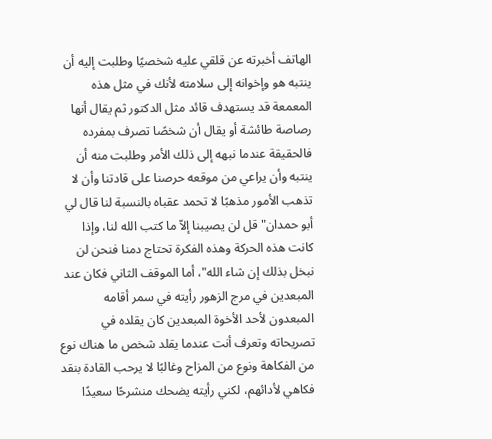الهاتف أخبرته عن قلقي عليه شخصيًا وطلبت إليه أن ينتبه هو وإخوانه إلى سلامته لأنك في مثل هذه المعمعة قد يستهدف قائد مثل الدكتور ثم يقال أنها رصاصة طائشة أو يقال أن شخصًا تصرف بمفرده فالحقيقة عندما نبهه إلى ذلك الأمر وطلبت منه أن ينتبه وأن يراعي من موقعه حرصنا على قادتنا وأن لا تذهب الأمور مذهبًا لا تحمد عقباه بالنسبة لنا قال لي أبو حمدان"قل لن يصيبنا إلاّ ما كتب الله لنا، وإذا كانت هذه الحركة وهذه الفكرة تحتاج دمنا فنحن لن نبخل بذلك إن شاء الله"، أما الموقف الثاني فكان عند المبعدين في مرج الزهور رأيته في سمر أقامه المبعدون لأحد الأخوة المبعدين كان يقلده في تصريحاته وتعرف أنت عندما يقلد شخص ما هناك نوع من الفكاهة ونوع من المزاح وغالبًا لا يرحب القادة بنقد فكاهي لأدائهم، لكني رأيته يضحك منشرحًا سعيدًا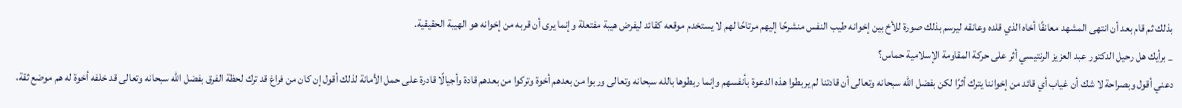بذلك ثم قام بعد أن انتهى المشهد معانقًا أخاه الذي قلده وعانقه ليرسم بذلك صورة للأخ بين إخوانه طيب النفس منشرحًا إليهم مرتاحًا لهم لا يستخدم موقعه كقائد ليفرض هيبة مفتعلة وإنما يرى أن قربه من إخوانه هو الهيبة الحقيقية.
_ برأيك هل رحيل الدكتور عبد العزيز الرنتيسي أثر على حركة المقاومة الإسلامية حماس؟
دعني أقول وبصراحة لا شك أن غياب أي قائد من إخواننا يترك أثرًا لكن بفضل الله سبحانه وتعالى أن قادتنا لم يربطوا هذه الدعوة بأنفسهم وإنما ربطوها بالله سبحانه وتعالى وربوا من بعدهم أخوة وتركوا من بعدهم قادة وأجيالًا قادرة على حمل الأمانة لذلك أقول إن كان من فراغ قد ترك لحظة الفرق بفضل الله سبحانه وتعالى قد خلفه أخوة له هم موضع ثقة،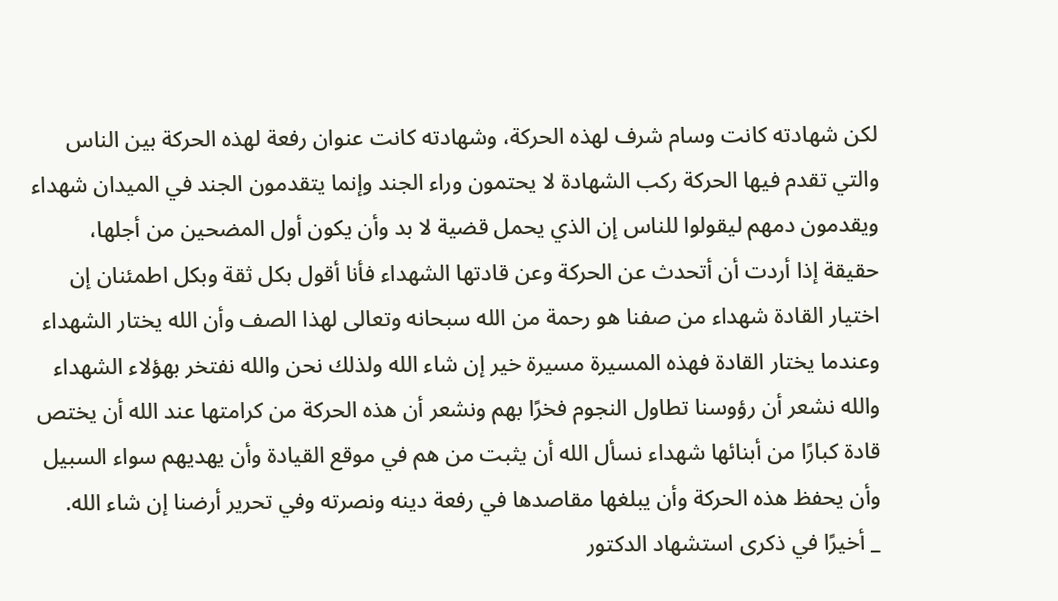لكن شهادته كانت وسام شرف لهذه الحركة، وشهادته كانت عنوان رفعة لهذه الحركة بين الناس والتي تقدم فيها الحركة ركب الشهادة لا يحتمون وراء الجند وإنما يتقدمون الجند في الميدان شهداء ويقدمون دمهم ليقولوا للناس إن الذي يحمل قضية لا بد وأن يكون أول المضحين من أجلها، حقيقة إذا أردت أن أتحدث عن الحركة وعن قادتها الشهداء فأنا أقول بكل ثقة وبكل اطمئنان إن اختيار القادة شهداء من صفنا هو رحمة من الله سبحانه وتعالى لهذا الصف وأن الله يختار الشهداء وعندما يختار القادة فهذه المسيرة مسيرة خير إن شاء الله ولذلك نحن والله نفتخر بهؤلاء الشهداء والله نشعر أن رؤوسنا تطاول النجوم فخرًا بهم ونشعر أن هذه الحركة من كرامتها عند الله أن يختص قادة كبارًا من أبنائها شهداء نسأل الله أن يثبت من هم في موقع القيادة وأن يهديهم سواء السبيل وأن يحفظ هذه الحركة وأن يبلغها مقاصدها في رفعة دينه ونصرته وفي تحرير أرضنا إن شاء الله.
_ أخيرًا في ذكرى استشهاد الدكتور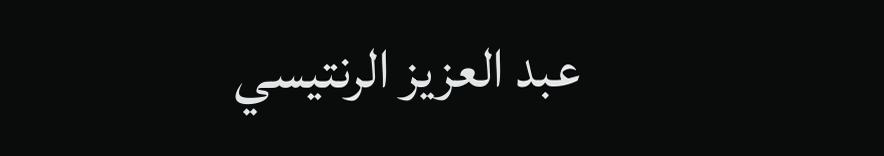عبد العزيز الرنتيسي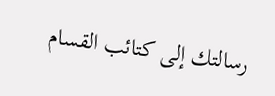رسالتك إلى كتائب القسام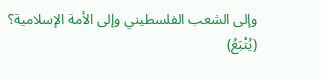وإلى الشعب الفلسطيني وإلى الأمة الإسلامية؟
(يُتْبَعُ)